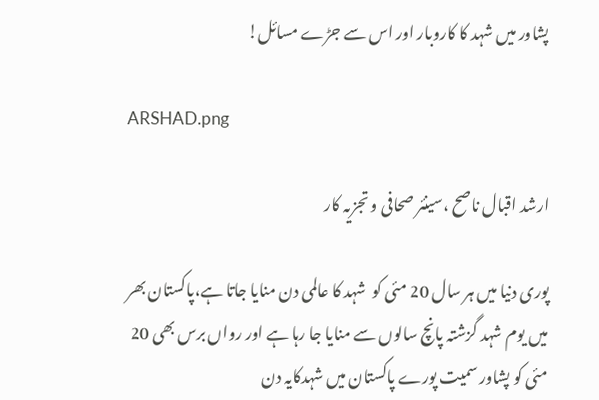پشاور میں شہد کا کاروبار اور اس سے جڑے مسائل!

ARSHAD.png

ارشد اقبال ناصح ،سینئر صحافی و تجزیہ کار

پوری دنیا میں ہر سال 20 مئی کو  شہد کا عالمی دن منایا جاتا ہے،پاکستان بھر میں یوم شہد گزشتہ پانچ سالوں سے منایا جا رہا ہے اور رواں برس بھی 20 مئی کو پشاور سمیت پورے پاکستان میں شہدکایہ دن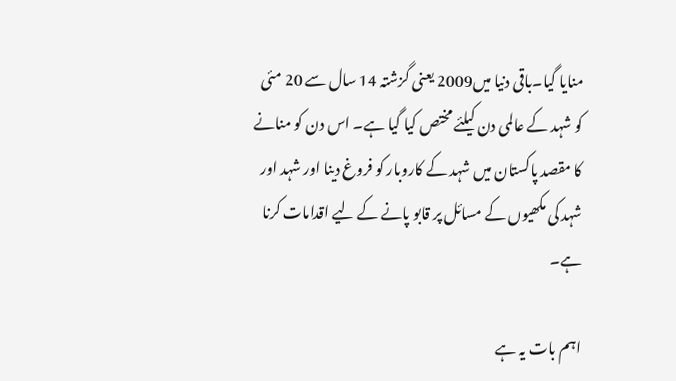منایا گیا۔باقی دنیا میں2009 یعنی گزشتہ 14 سال سے 20 مئی کو شہد کے عالمی دن کیلئے مختص کیا گیا ہے۔ اس دن کو منانے کا مقصد پاکستان میں شہد کے کاروبار کو فروغ دینا اور شہد اور شہد کی مکھیوں کے مسائل پر قابو پانے کے لیے اقدامات کرنا ہے۔

اہم بات یہ ہے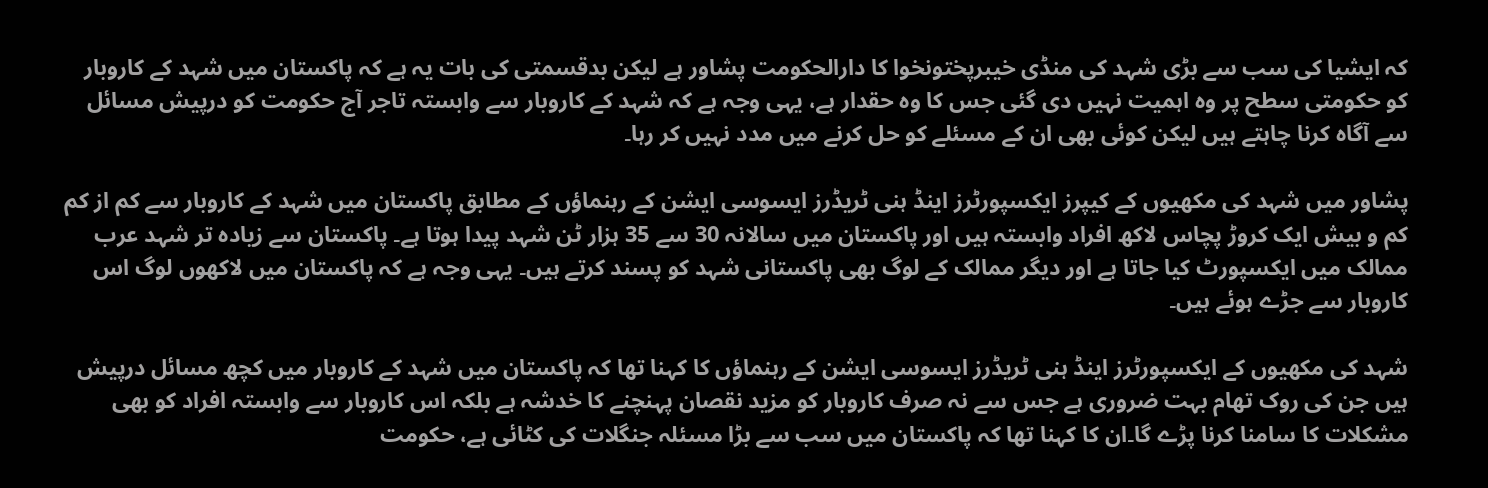کہ ایشیا کی سب سے بڑی شہد کی منڈی خیبرپختونخوا کا دارالحکومت پشاور ہے لیکن بدقسمتی کی بات یہ ہے کہ پاکستان میں شہد کے کاروبار کو حکومتی سطح پر وہ اہمیت نہیں دی گئی جس کا وہ حقدار ہے، یہی وجہ ہے کہ شہد کے کاروبار سے وابستہ تاجر آج حکومت کو درپیش مسائل سے آگاہ کرنا چاہتے ہیں لیکن کوئی بھی ان کے مسئلے کو حل کرنے میں مدد نہیں کر رہا۔

پشاور میں شہد کی مکھیوں کے کیپرز ایکسپورٹرز اینڈ ہنی ٹریڈرز ایسوسی ایشن کے رہنماؤں کے مطابق پاکستان میں شہد کے کاروبار سے کم از کم کم و بیش ایک کروڑ پچاس لاکھ افراد وابستہ ہیں اور پاکستان میں سالانہ 30 سے 35 ہزار ٹن شہد پیدا ہوتا ہے۔ پاکستان سے زیادہ تر شہد عرب ممالک میں ایکسپورٹ کیا جاتا ہے اور دیگر ممالک کے لوگ بھی پاکستانی شہد کو پسند کرتے ہیں۔ یہی وجہ ہے کہ پاکستان میں لاکھوں لوگ اس کاروبار سے جڑے ہوئے ہیں۔

شہد کی مکھیوں کے ایکسپورٹرز اینڈ ہنی ٹریڈرز ایسوسی ایشن کے رہنماؤں کا کہنا تھا کہ پاکستان میں شہد کے کاروبار میں کچھ مسائل درپیش ہیں جن کی روک تھام بہت ضروری ہے جس سے نہ صرف کاروبار کو مزید نقصان پہنچنے کا خدشہ ہے بلکہ اس کاروبار سے وابستہ افراد کو بھی مشکلات کا سامنا کرنا پڑے گا۔ان کا کہنا تھا کہ پاکستان میں سب سے بڑا مسئلہ جنگلات کی کٹائی ہے، حکومت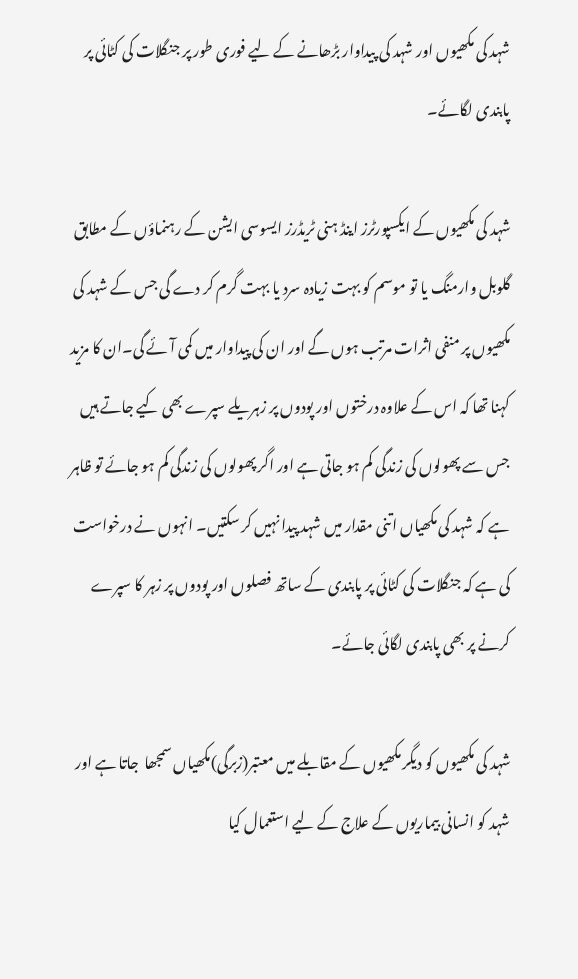شہد کی مکھیوں اور شہد کی پیداوار بڑھانے کے لیے فوری طور پر جنگلات کی کٹائی پر پابندی لگائے۔

شہد کی مکھیوں کے ایکسپورٹرز اینڈ ہنی ٹریڈرز ایسوسی ایشن کے رہنماؤں کے مطابق گلوبل وارمنگ یا تو موسم کو بہت زیادہ سرد یا بہت گرم کر دے گی جس کے شہد کی مکھیوں پر منفی اثرات مرتب ہوں گے اور ان کی پیداوار میں کمی آئے گی۔ان کا مزید کہنا تھا کہ اس کے علاوہ درختوں اور پودوں پر زہریلے سپرے بھی کیے جاتے ہیں جس سے پھولوں کی زندگی کم ہو جاتی ہے اور اگر پھولوں کی زندگی کم ہو جائے تو ظاہر ہے کہ شہد کی مکھیاں اتنی مقدار میں شہد پیدا نہیں کر سکتیں۔ انہوں نے درخواست کی ہے کہ جنگلات کی کٹائی پر پابندی کے ساتھ فصلوں اور پودوں پر زہر کا سپرے کرنے پر بھی پابندی لگائی جائے۔

شہد کی مکھیوں کو دیگر مکھیوں کے مقابلے میں معتبر(زبرگی)مکھیاں سمجھا  جاتا ہے اور شہد کو انسانی بیماریوں کے علاج کے لیے استعمال کیا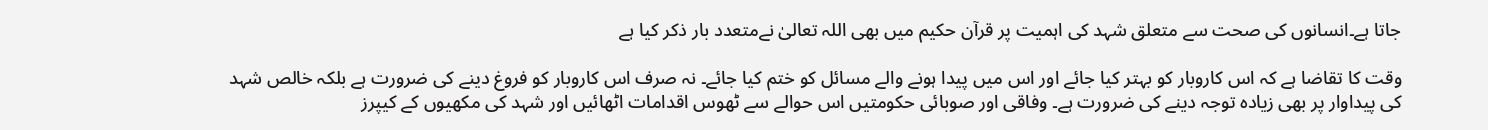جاتا ہے۔انسانوں کی صحت سے متعلق شہد کی اہمیت پر قرآن حکیم میں بھی اللہ تعالیٰ نےمتعدد بار ذکر کیا ہے

وقت کا تقاضا ہے کہ اس کاروبار کو بہتر کیا جائے اور اس میں پیدا ہونے والے مسائل کو ختم کیا جائے۔ نہ صرف اس کاروبار کو فروغ دینے کی ضرورت ہے بلکہ خالص شہد کی پیداوار پر بھی زیادہ توجہ دینے کی ضرورت ہے۔ وفاقی اور صوبائی حکومتیں اس حوالے سے ٹھوس اقدامات اٹھائیں اور شہد کی مکھیوں کے کیپرز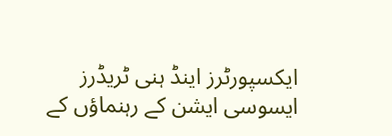ایکسپورٹرز اینڈ ہنی ٹریڈرز ایسوسی ایشن کے رہنماؤں کے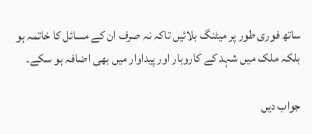ساتھ فوری طور پر میٹنگ بلائیں تاکہ نہ صرف ان کے مسائل کا خاتمہ ہو بلکہ ملک میں شہد کے کاروبار اور پیداوار میں بھی اضافہ ہو سکے۔

جواب دیں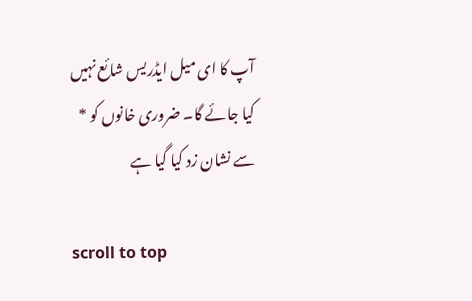آپ کا ای میل ایڈریس شائع نہیں کیا جائے گا۔ ضروری خانوں کو * سے نشان زد کیا گیا ہے

scroll to top